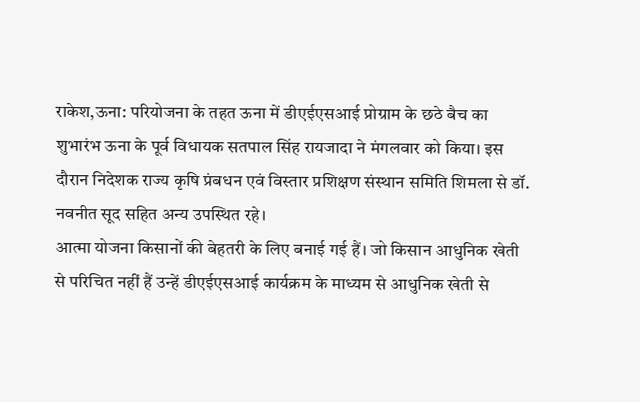राकेश,ऊना: परियोजना के तहत ऊना में डीएईएसआई प्रोग्राम के छठे बैच का शुभारंभ ऊना के पूर्व विधायक सतपाल सिंह रायजादा ने मंगलवार को किया। इस दौरान निदेशक राज्य कृषि प्रंबधन एवं विस्तार प्रशिक्षण संस्थान समिति शिमला से डॉ. नवनीत सूद सहित अन्य उपस्थित रहे।
आत्मा योजना किसानों की बेहतरी के लिए बनाई गई हैं। जो किसान आधुनिक खेती से परिचित नहीं हैं उन्हें डीएईएसआई कार्यक्रम के माध्यम से आधुनिक खेती से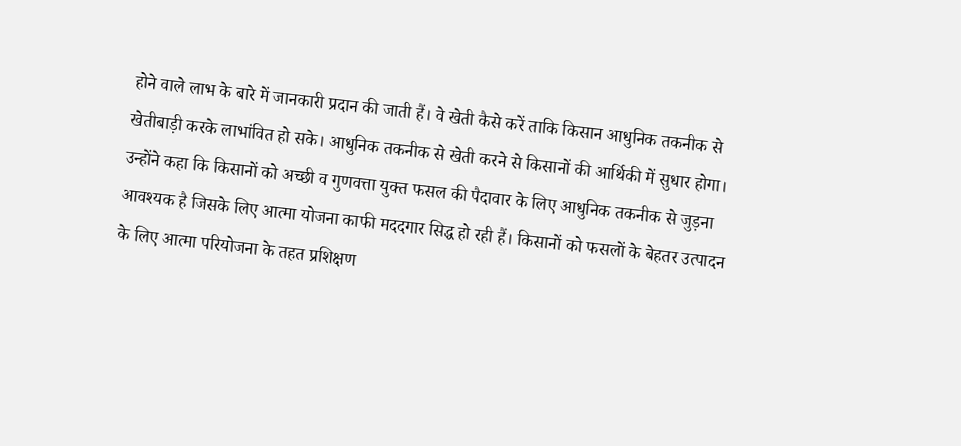होने वाले लाभ के बारे में जानकारी प्रदान की जाती हैं। वे खेती कैसे करें ताकि किसान आधुनिक तकनीक से खेतीबाड़ी करके लाभांवित हो सके। आधुनिक तकनीक से खेती करने से किसानों की आर्थिकी में सुधार होगा।
उन्होंने कहा कि किसानों को अच्छी व गुणवत्ता युक्त फसल की पैदावार के लिए आधुनिक तकनीक से जुड़ना आवश्यक है जिसके लिए आत्मा योजना काफी मददगार सिद्ध हो रही हैं। किसानों को फसलों के बेहतर उत्पादन के लिए आत्मा परियोजना के तहत प्रशिक्षण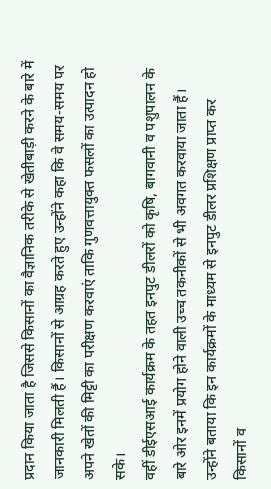प्रदान किया जाता है जिससे किसानों का वैज्ञानिक तरीके से खेतीबाड़ी करने के बारे में जानकारी मिलती हैं। किसानों से आग्रह करते हुए उन्होंने कहा कि वे समय-समय पर अपने खेतों की मिट्टी का परीक्षण करवाएं ताकि गुणवत्तायुक्त फसलों का उत्पादन हो सके।
वहीं डीईएसआई कार्यक्रम के तहत इनपुट डीलरों को कृषि, बागवानी व पशुपालन के बारे ओर इनमें प्रयोग होने वाली उच्च तकनीकों से भी अवगत करवाया जाता हैं। उन्होंने बताया कि इन कार्यक्रमों के माध्यम से इनपुट डीलर प्रशिक्षण प्राप्त कर किसानों व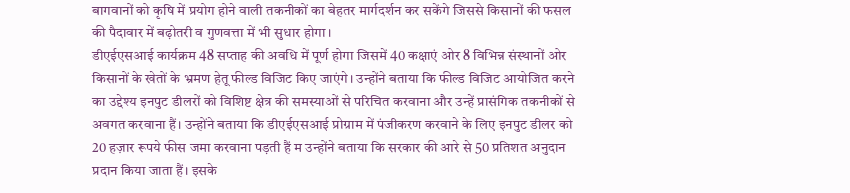बागवानों को कृषि में प्रयोग होने वाली तकनीकों का बेहतर मार्गदर्शन कर सकेंगे जिससे किसानों की फसल की पैदावार में बढ़ोतरी व गुणवत्ता में भी सुधार होगा।
डीएईएसआई कार्यक्रम 48 सप्ताह की अवधि में पूर्ण होगा जिसमें 40 कक्षाएं ओर 8 विभिन्न संस्थानों ओर किसानों के खेतों के भ्रमण हेतू फील्ड विजिट किए जाएंगे। उन्होंने बताया कि फील्ड विजिट आयोजित करने का उद्देश्य इनपुट डीलरों को विशिष्ट क्षेत्र की समस्याओं से परिचित करवाना और उन्हें प्रासंगिक तकनीकों से अवगत करवाना हैं। उन्होंने बताया कि डीएईएसआई प्रोग्राम में पंजीकरण करवाने के लिए इनपुट डीलर को 20 हज़ार रूपये फीस जमा करवाना पड़ती हैं म उन्होंने बताया कि सरकार की आरे से 50 प्रतिशत अनुदान प्रदान किया जाता हैं। इसके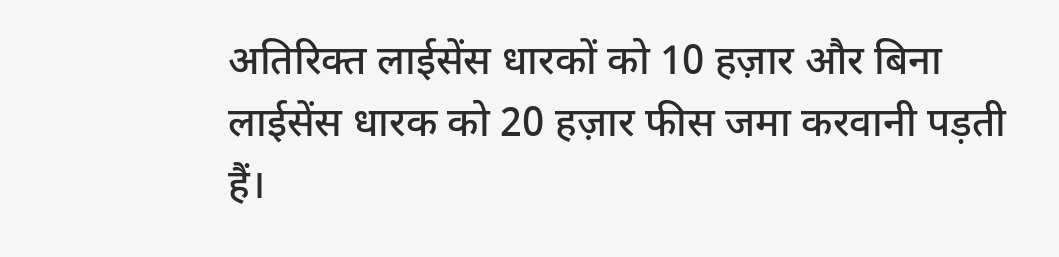अतिरिक्त लाईसेंस धारकों को 10 हज़ार और बिना लाईसेंस धारक को 20 हज़ार फीस जमा करवानी पड़ती हैं।